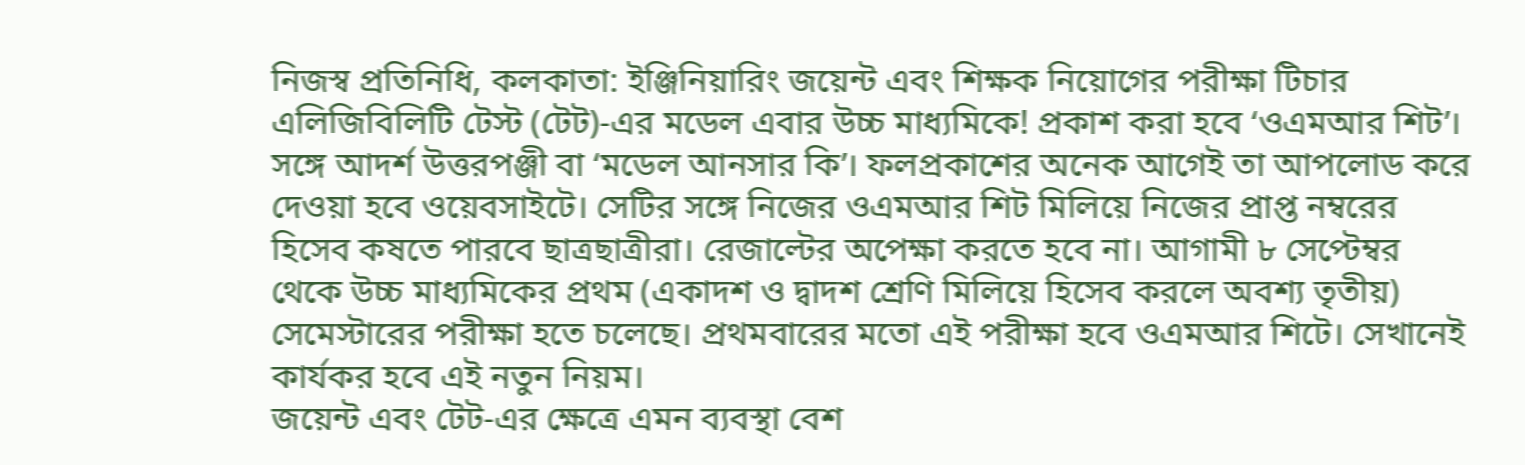নিজস্ব প্রতিনিধি, কলকাতা: ইঞ্জিনিয়ারিং জয়েন্ট এবং শিক্ষক নিয়োগের পরীক্ষা টিচার এলিজিবিলিটি টেস্ট (টেট)-এর মডেল এবার উচ্চ মাধ্যমিকে! প্রকাশ করা হবে ‘ওএমআর শিট’। সঙ্গে আদর্শ উত্তরপঞ্জী বা ‘মডেল আনসার কি’। ফলপ্রকাশের অনেক আগেই তা আপলোড করে দেওয়া হবে ওয়েবসাইটে। সেটির সঙ্গে নিজের ওএমআর শিট মিলিয়ে নিজের প্রাপ্ত নম্বরের হিসেব কষতে পারবে ছাত্রছাত্রীরা। রেজাল্টের অপেক্ষা করতে হবে না। আগামী ৮ সেপ্টেম্বর থেকে উচ্চ মাধ্যমিকের প্রথম (একাদশ ও দ্বাদশ শ্রেণি মিলিয়ে হিসেব করলে অবশ্য তৃতীয়) সেমেস্টারের পরীক্ষা হতে চলেছে। প্রথমবারের মতো এই পরীক্ষা হবে ওএমআর শিটে। সেখানেই কার্যকর হবে এই নতুন নিয়ম।
জয়েন্ট এবং টেট-এর ক্ষেত্রে এমন ব্যবস্থা বেশ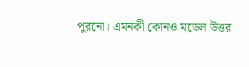পুরনো। এমনকী কোনও মডেল উত্তর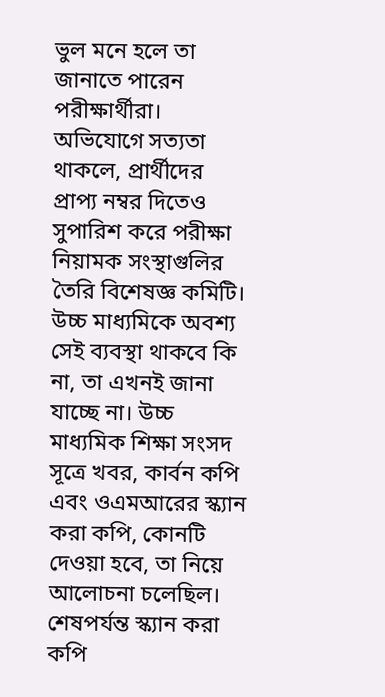ভুল মনে হলে তা জানাতে পারেন পরীক্ষার্থীরা। অভিযোগে সত্যতা থাকলে, প্রার্থীদের প্রাপ্য নম্বর দিতেও সুপারিশ করে পরীক্ষা নিয়ামক সংস্থাগুলির তৈরি বিশেষজ্ঞ কমিটি। উচ্চ মাধ্যমিকে অবশ্য সেই ব্যবস্থা থাকবে কি না, তা এখনই জানা যাচ্ছে না। উচ্চ মাধ্যমিক শিক্ষা সংসদ সূত্রে খবর, কার্বন কপি এবং ওএমআরের স্ক্যান করা কপি, কোনটি দেওয়া হবে, তা নিয়ে আলোচনা চলেছিল। শেষপর্যন্ত স্ক্যান করা কপি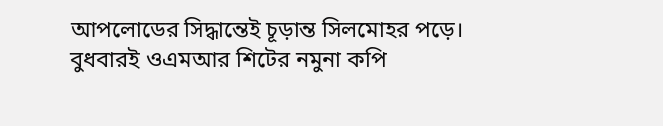আপলোডের সিদ্ধান্তেই চূড়ান্ত সিলমোহর পড়ে।
বুধবারই ওএমআর শিটের নমুনা কপি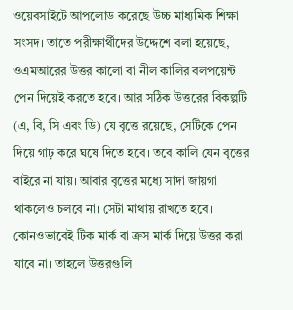ওয়েবসাইটে আপলোড করেছে উচ্চ মাধ্যমিক শিক্ষা সংসদ। তাতে পরীক্ষার্থীদের উদ্দেশে বলা হয়েছে, ওএমআরের উত্তর কালো বা নীল কালির বলপয়েন্ট পেন দিয়েই করতে হবে। আর সঠিক উত্তরের বিকল্পটি (এ, বি, সি এবং ডি) যে বৃত্তে রয়েছে, সেটিকে পেন দিয়ে গাঢ় করে ঘষে দিতে হবে। তবে কালি যেন বৃত্তের বাইরে না যায়। আবার বৃত্তের মধ্যে সাদা জায়গা থাকলেও চলবে না। সেটা মাথায় রাখতে হবে। কোনওভাবেই টিক মার্ক বা ক্রস মার্ক দিয়ে উত্তর করা যাবে না। তাহলে উত্তরগুলি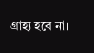গ্রাহ্য হবে না।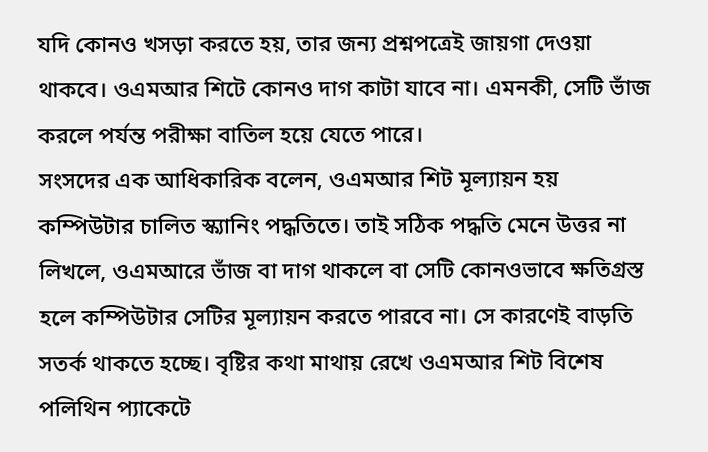যদি কোনও খসড়া করতে হয়, তার জন্য প্রশ্নপত্রেই জায়গা দেওয়া থাকবে। ওএমআর শিটে কোনও দাগ কাটা যাবে না। এমনকী, সেটি ভাঁজ করলে পর্যন্ত পরীক্ষা বাতিল হয়ে যেতে পারে।
সংসদের এক আধিকারিক বলেন, ওএমআর শিট মূল্যায়ন হয় কম্পিউটার চালিত স্ক্যানিং পদ্ধতিতে। তাই সঠিক পদ্ধতি মেনে উত্তর না লিখলে, ওএমআরে ভাঁজ বা দাগ থাকলে বা সেটি কোনওভাবে ক্ষতিগ্রস্ত হলে কম্পিউটার সেটির মূল্যায়ন করতে পারবে না। সে কারণেই বাড়তি সতর্ক থাকতে হচ্ছে। বৃষ্টির কথা মাথায় রেখে ওএমআর শিট বিশেষ পলিথিন প্যাকেটে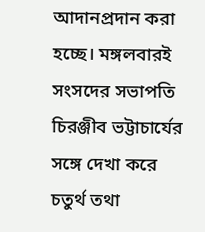আদানপ্রদান করা হচ্ছে। মঙ্গলবারই সংসদের সভাপতি চিরঞ্জীব ভট্টাচার্যের সঙ্গে দেখা করে চতুর্থ তথা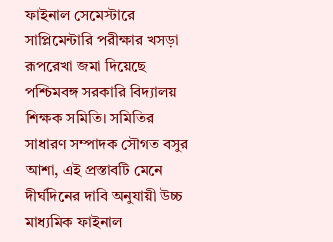ফাইনাল সেমেস্টারে সাপ্লিমেন্টারি পরীক্ষার খসড়া রূপরেখা জমা দিয়েছে পশ্চিমবঙ্গ সরকারি বিদ্যালয় শিক্ষক সমিতি। সমিতির সাধারণ সম্পাদক সৌগত বসুর আশা, এই প্রস্তাবটি মেনে দীর্ঘদিনের দাবি অনুযায়ী উচ্চ মাধ্যমিক ফাইনাল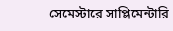সেমেস্টারে সাপ্লিমেন্টারি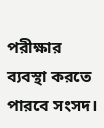পরীক্ষার ব্যবস্থা করতে পারবে সংসদ।